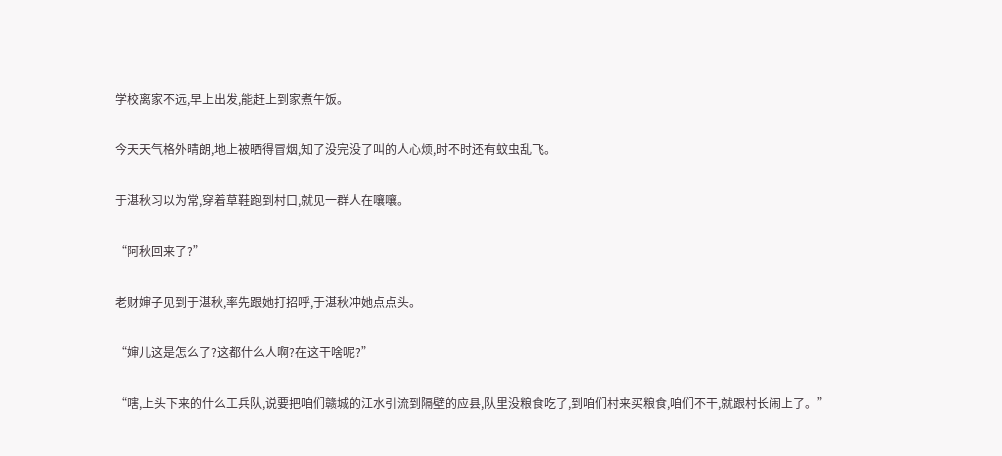学校离家不远,早上出发,能赶上到家煮午饭。

今天天气格外晴朗,地上被晒得冒烟,知了没完没了叫的人心烦,时不时还有蚊虫乱飞。

于湛秋习以为常,穿着草鞋跑到村口,就见一群人在嚷嚷。

“阿秋回来了?”

老财婶子见到于湛秋,率先跟她打招呼,于湛秋冲她点点头。

“婶儿这是怎么了?这都什么人啊?在这干啥呢?”

“嗐,上头下来的什么工兵队,说要把咱们赣城的江水引流到隔壁的应县,队里没粮食吃了,到咱们村来买粮食,咱们不干,就跟村长闹上了。”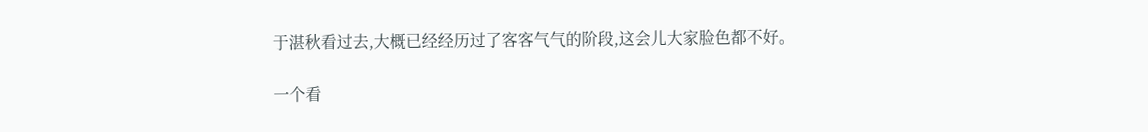于湛秋看过去,大概已经经历过了客客气气的阶段,这会儿大家脸色都不好。

一个看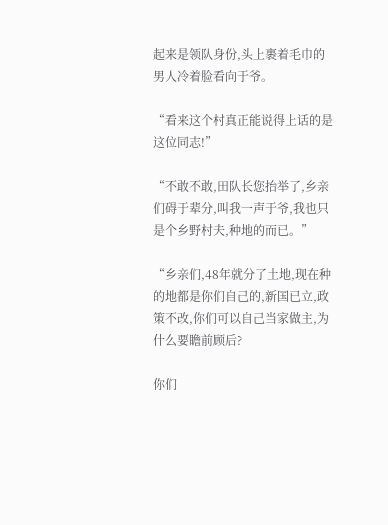起来是领队身份,头上裹着毛巾的男人冷着脸看向于爷。

“看来这个村真正能说得上话的是这位同志!”

“不敢不敢,田队长您抬举了,乡亲们碍于辈分,叫我一声于爷,我也只是个乡野村夫,种地的而已。”

“乡亲们,48年就分了土地,现在种的地都是你们自己的,新国已立,政策不改,你们可以自己当家做主,为什么要瞻前顾后?

你们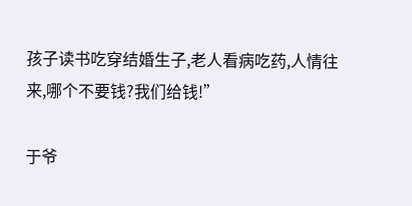孩子读书吃穿结婚生子,老人看病吃药,人情往来,哪个不要钱?我们给钱!”

于爷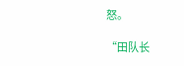怒。

“田队长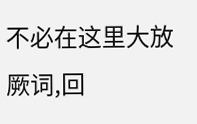不必在这里大放厥词,回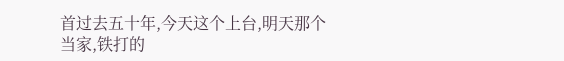首过去五十年,今天这个上台,明天那个当家,铁打的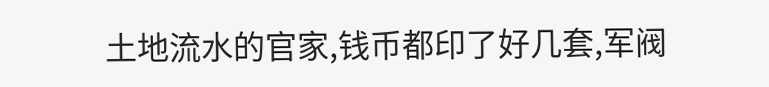土地流水的官家,钱币都印了好几套,军阀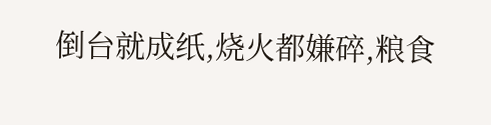倒台就成纸,烧火都嫌碎,粮食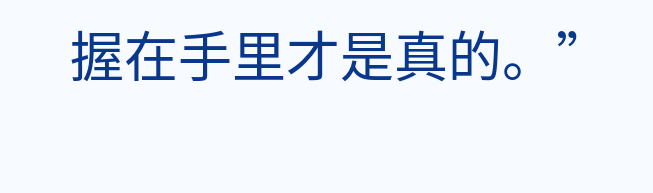握在手里才是真的。”